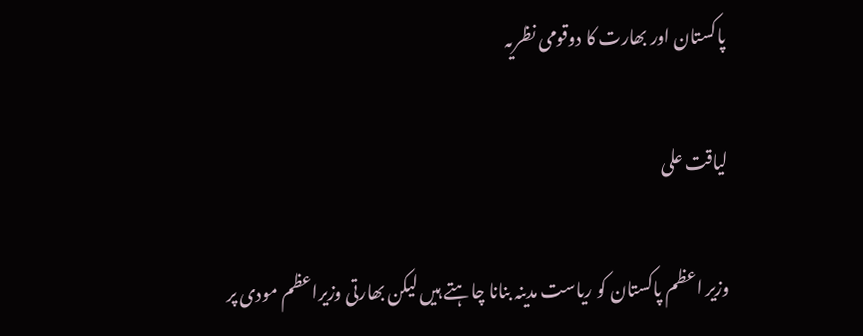پاکستان اور بھارت کا دوقومی نظریہ

لیاقت علی

وزیر اعظم پاکستان کو ریاست مدینہ بنانا چاہتے ہیں لیکن بھارتی وزیراعظم مودی پر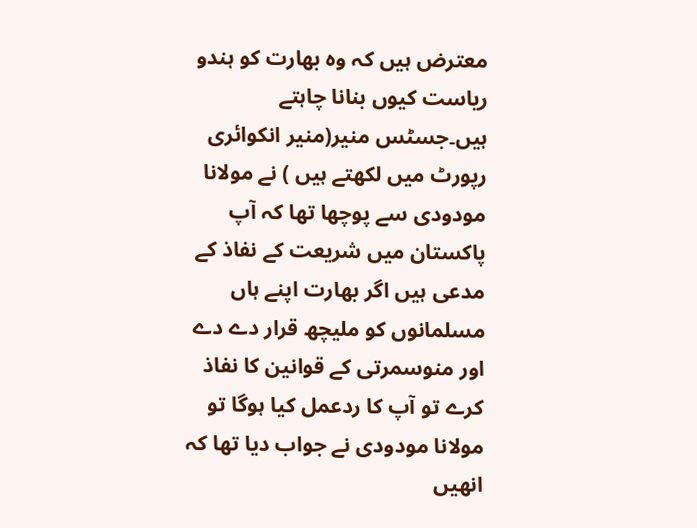معترض ہیں کہ وہ بھارت کو ہندو ریاست کیوں بنانا چاہتے ہیں۔جسٹس منیر(منیر انکوائری رپورٹ میں لکھتے ہیں ) نے مولانا مودودی سے پوچھا تھا کہ آپ پاکستان میں شریعت کے نفاذ کے مدعی ہیں اگر بھارت اپنے ہاں مسلمانوں کو ملیچھ قرار دے دے اور منوسمرتی کے قوانین کا نفاذ کرے تو آپ کا ردعمل کیا ہوگا تو مولانا مودودی نے جواب دیا تھا کہ انھیں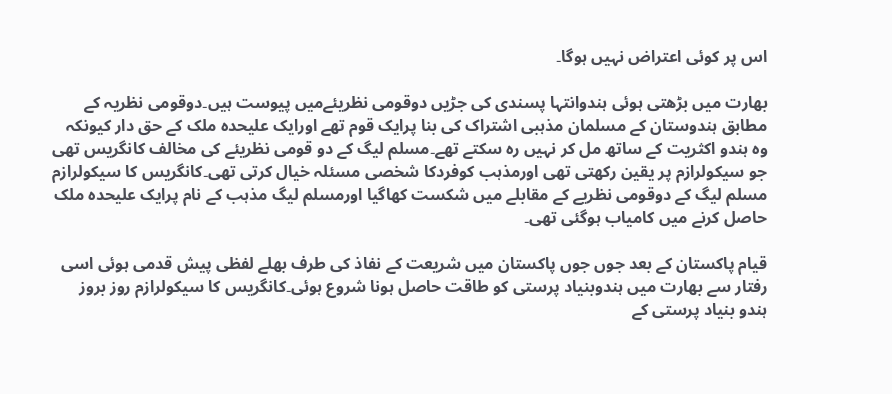اس پر کوئی اعتراض نہیں ہوگا۔

بھارت میں بڑھتی ہوئی ہندوانتہا پسندی کی جڑیں دوقومی نظریئےمیں پیوست ہیں۔دوقومی نظریہ کے مطابق ہندوستان کے مسلمان مذہبی اشتراک کی بنا پرایک قوم تھے اورایک علیحدہ ملک کے حق دار کیونکہ وہ ہندو اکثریت کے ساتھ مل کر نہیں رہ سکتے تھے۔مسلم لیگ کے دو قومی نظریئے کی مخالف کانگریس تھی جو سیکولرازم پر یقین رکھتی تھی اورمذہب کوفردکا شخصی مسئلہ خیال کرتی تھی۔کانگریس کا سیکولرازم مسلم لیگ کے دوقومی نظریے کے مقابلے میں شکست کھاگیا اورمسلم لیگ مذہب کے نام پرایک علیحدہ ملک حاصل کرنے میں کامیاب ہوگئی تھی۔

قیام پاکستان کے بعد جوں جوں پاکستان میں شریعت کے نفاذ کی طرف بھلے لفظی پیش قدمی ہوئی اسی رفتار سے بھارت میں ہندوبنیاد پرستی کو طاقت حاصل ہونا شروع ہوئی۔کانگریس کا سیکولرازم روز بروز ہندو بنیاد پرستی کے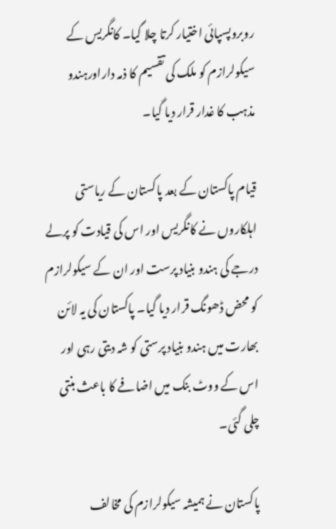روبروپسپائی اختیار کرتا چلا گیا۔ کانگریس کے سیکولرازم کو ملک کی تقسیم کا ذمہ داراورہندو مذہب کا غدار قرار دیا گیا۔

قیام پاکستان کے بعد پاکستان کے ریاستی اہلکاروں نے کانگریس اور اس کی قیادت کو پرلے درجے کی ہندو بنیاد پرست اور ان کے سیکولرازم کو محض ڈھونگ قرار دیا گیا۔ پاکستان کی یہ لائن بھارت میں ہندو بنیاد پرستی کو شہ دیتی رہی اور اس کے ووٹ بنک میں اضافے کا باعث بنتی چلی گئی۔

پاکستان نے ہمیشہ سیکولرازم کی مخالف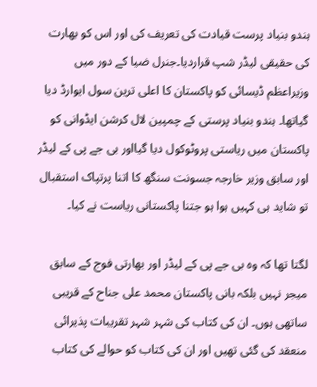ہندو بنیاد پرست قیادت کی تعریف کی اور اس کو بھارت کی حقیقی لیڈر شپ قراردیا۔جنرل ضیا کے دور میں وزیراعظم ڈیسائی کو پاکستان کا اعلی ترین سول ایوارڈ دیا گیاتھا۔ ہندو بنیاد پرستی کے چمپین لال کرشن ایڈوانی کو پاکستان میں ریاستی پروٹوکول دیا گیااور بی جے پی کے لیڈر اور سابق وزیر خارجہ جسونت سنگھ کا اتنا پرتپاک استقبال تو شاید ہی کہیں ہوا ہو جتنا پاکستانی ریاست نے کیا۔

لگتا تھا کہ وہ بی جے پی کے لیڈر اور بھارتی فوج کے سابق میجر نہیں بلکہ بانی پاکستان محمد علی جناح کے قریبی ساتھی ہوں۔ ان کی کتاب کی شہر شہر تقریبات پذیرائی منعقد کی گئی تھیں اور ان کی کتاب کو حوالے کی کتاب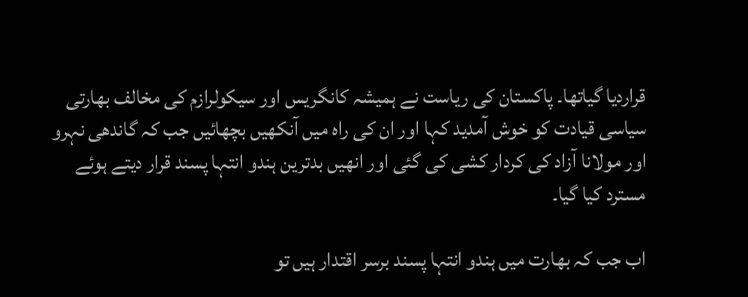قراردیا گیاتھا۔ پاکستان کی ریاست نے ہمیشہ کانگریس اور سیکولرازم کی مخالف بھارتی سیاسی قیادت کو خوش آمدید کہا اور ان کی راہ میں آنکھیں بچھائیں جب کہ گاندھی نہرو اور مولانا آزاد کی کردار کشی کی گئی اور انھیں بدترین ہندو انتہا پسند قرار دیتے ہوئے مسترد کیا گیا۔

اب جب کہ بھارت میں ہندو انتہا پسند برسر اقتدار ہیں تو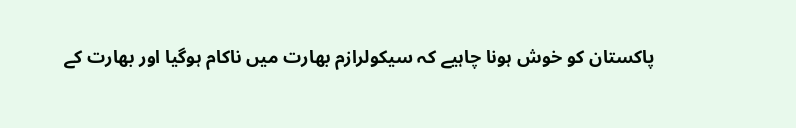پاکستان کو خوش ہونا چاہیے کہ سیکولرازم بھارت میں ناکام ہوگیا اور بھارت کے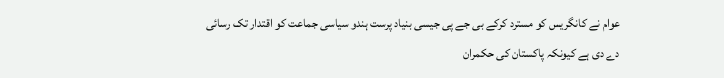عوام نے کانگریس کو مسترد کرکے بی جے پی جیسی بنیاد پرست ہندو سیاسی جماعت کو اقتدار تک رسائی دے دی ہے کیونکہ پاکستان کی حکمران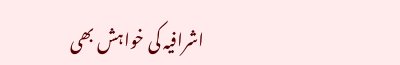اشرافیہ کی خواہش بھی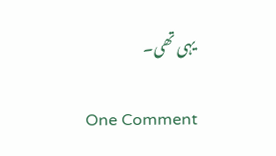یہی تھی۔

One Comment